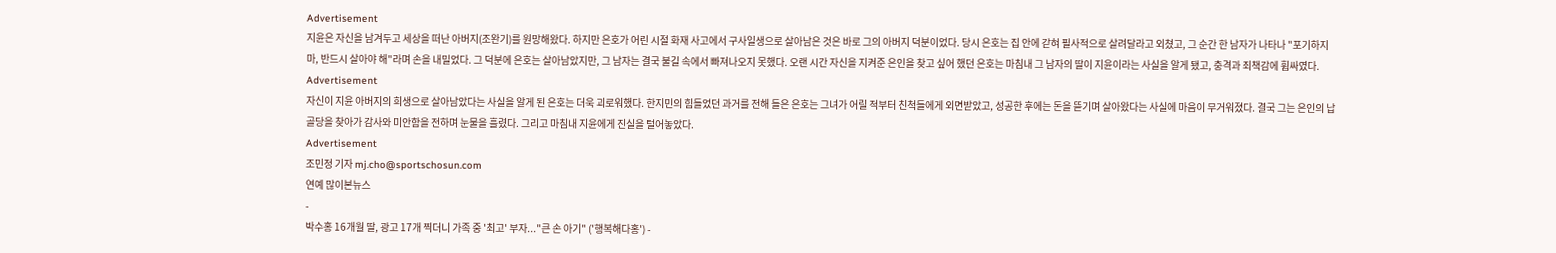Advertisement
지윤은 자신을 남겨두고 세상을 떠난 아버지(조완기)를 원망해왔다. 하지만 은호가 어린 시절 화재 사고에서 구사일생으로 살아남은 것은 바로 그의 아버지 덕분이었다. 당시 은호는 집 안에 갇혀 필사적으로 살려달라고 외쳤고, 그 순간 한 남자가 나타나 "포기하지 마, 반드시 살아야 해"라며 손을 내밀었다. 그 덕분에 은호는 살아남았지만, 그 남자는 결국 불길 속에서 빠져나오지 못했다. 오랜 시간 자신을 지켜준 은인을 찾고 싶어 했던 은호는 마침내 그 남자의 딸이 지윤이라는 사실을 알게 됐고, 충격과 죄책감에 휩싸였다.
Advertisement
자신이 지윤 아버지의 희생으로 살아남았다는 사실을 알게 된 은호는 더욱 괴로워했다. 한지민의 힘들었던 과거를 전해 들은 은호는 그녀가 어릴 적부터 친척들에게 외면받았고, 성공한 후에는 돈을 뜯기며 살아왔다는 사실에 마음이 무거워졌다. 결국 그는 은인의 납골당을 찾아가 감사와 미안함을 전하며 눈물을 흘렸다. 그리고 마침내 지윤에게 진실을 털어놓았다.
Advertisement
조민정 기자 mj.cho@sportschosun.com
연예 많이본뉴스
-
박수홍 16개월 딸, 광고 17개 찍더니 가족 중 '최고' 부자..."큰 손 아기" ('행복해다홍') -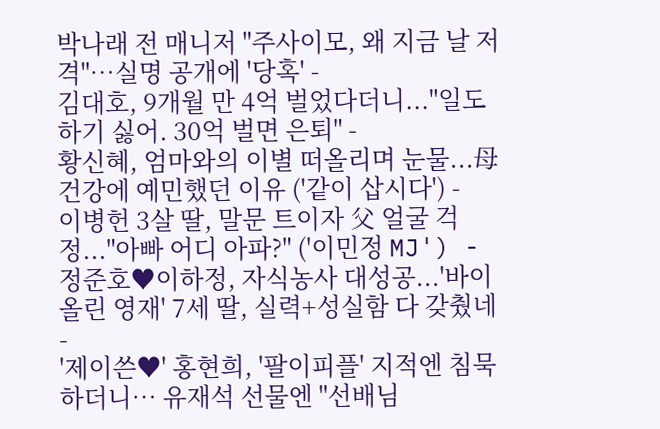박나래 전 매니저 "주사이모, 왜 지금 날 저격"…실명 공개에 '당혹' -
김대호, 9개월 만 4억 벌었다더니..."일도 하기 싫어. 30억 벌면 은퇴" -
황신혜, 엄마와의 이별 떠올리며 눈물...母 건강에 예민했던 이유 ('같이 삽시다') -
이병헌 3살 딸, 말문 트이자 父 얼굴 걱정..."아빠 어디 아파?" ('이민정 MJ') -
정준호♥이하정, 자식농사 대성공...'바이올린 영재' 7세 딸, 실력+성실함 다 갖췄네 -
'제이쓴♥' 홍현희, '팔이피플' 지적엔 침묵하더니… 유재석 선물엔 "선배님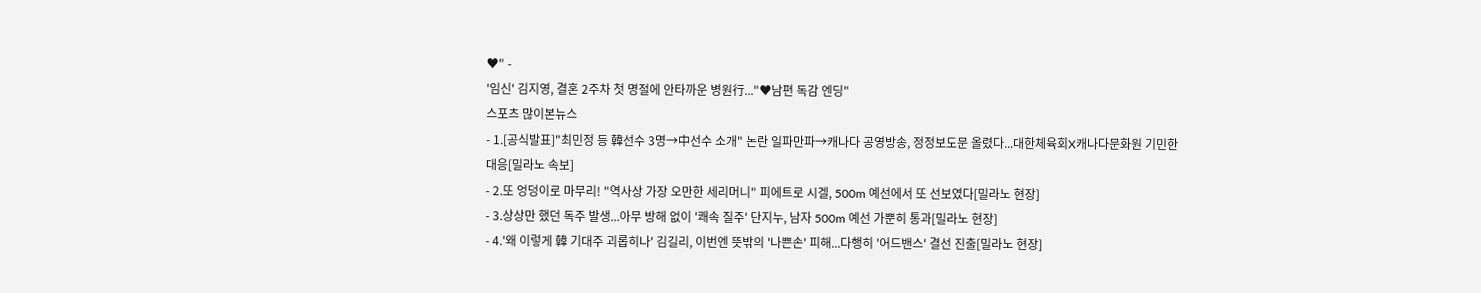♥" -
'임신' 김지영, 결혼 2주차 첫 명절에 안타까운 병원行..."♥남편 독감 엔딩"
스포츠 많이본뉴스
- 1.[공식발표]"최민정 등 韓선수 3명→中선수 소개" 논란 일파만파→캐나다 공영방송, 정정보도문 올렸다...대한체육회X캐나다문화원 기민한 대응[밀라노 속보]
- 2.또 엉덩이로 마무리! "역사상 가장 오만한 세리머니" 피에트로 시겔, 500m 예선에서 또 선보였다[밀라노 현장]
- 3.상상만 했던 독주 발생...아무 방해 없이 '쾌속 질주' 단지누, 남자 500m 예선 가뿐히 통과[밀라노 현장]
- 4.'왜 이렇게 韓 기대주 괴롭히나' 김길리, 이번엔 뜻밖의 '나쁜손' 피해...다행히 '어드밴스' 결선 진출[밀라노 현장]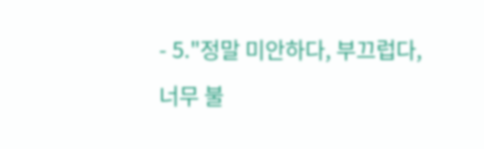- 5."정말 미안하다, 부끄럽다, 너무 불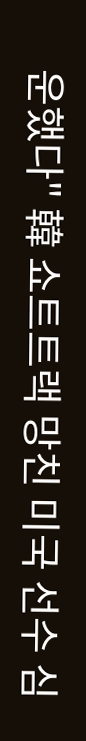운했다" 韓 쇼트트랙 망친 미국 선수 심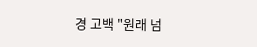경 고백 "원래 넘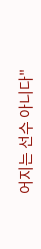어지는 선수 아니다"